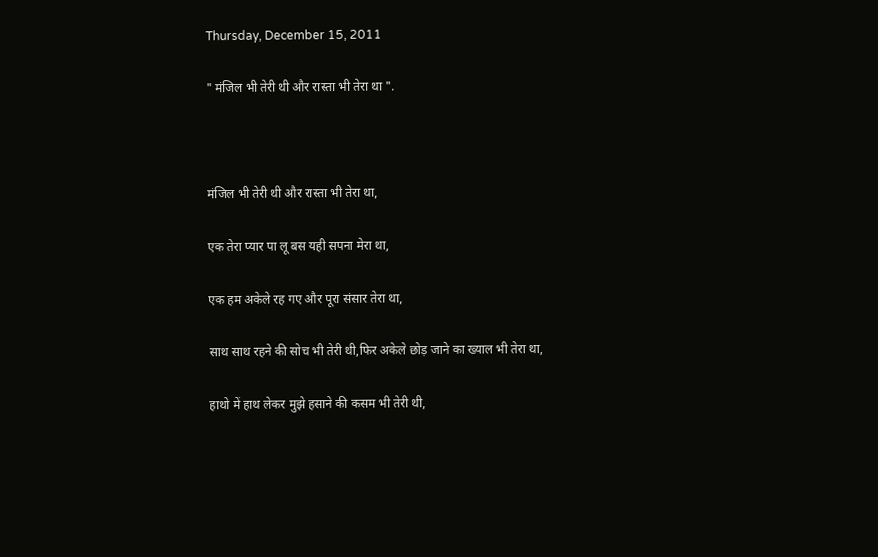Thursday, December 15, 2011

" मंजिल भी तेरी थी और रास्ता भी तेरा था ".



मंजिल भी तेरी थी और रास्ता भी तेरा था,

एक तेरा प्यार पा लू बस यही सपना मेरा था,

एक हम अकेले रह गए और पूरा संसार तेरा था,

साथ साथ रहने की सोच भी तेरी थी,फिर अकेले छोड़ जाने का ख्याल भी तेरा था,

हाथो में हाथ लेकर मुझे हसाने की कसम भी तेरी थी,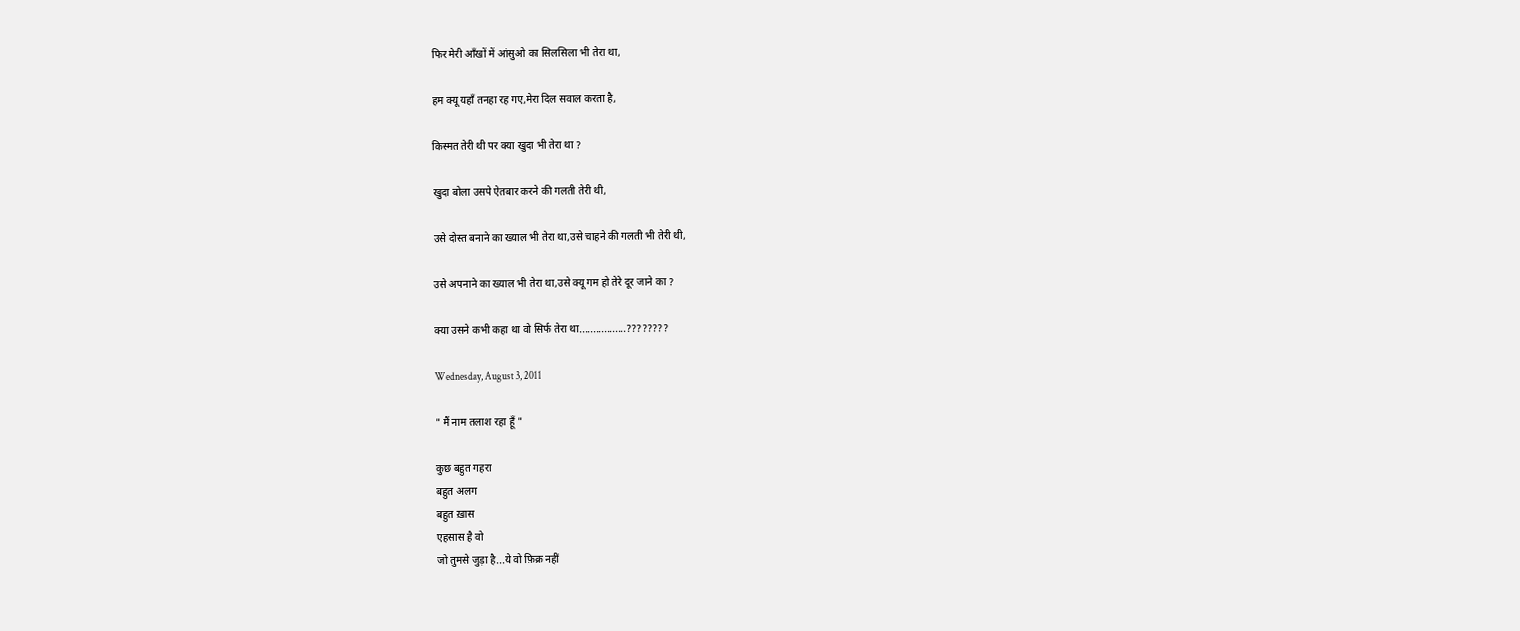फिर मेरी आँखों में आंसुओ का सिलसिला भी तेरा था,

हम क्यू यहाँ तनहा रह गए,मेरा दिल सवाल करता है,

किस्मत तेरी थी पर क्या खुदा भी तेरा था ?

खुदा बोला उसपे ऐतबार करने की गलती तेरी थी,

उसे दोस्त बनाने का ख्याल भी तेरा था,उसे चाहने की गलती भी तेरी थी,

उसे अपनाने का ख्याल भी तेरा था,उसे क्यू गम हो तेरे दूर जाने का ?

क्या उसने कभी कहा था वो सिर्फ तेरा था.................????????

Wednesday, August 3, 2011

" मैं नाम तलाश रहा हूँ "

कुछ बहुत गहरा
बहुत अलग
बहुत ख़ास
एहसास है वो
जो तुमसे जुड़ा है...ये वो फ़िक्र नहीं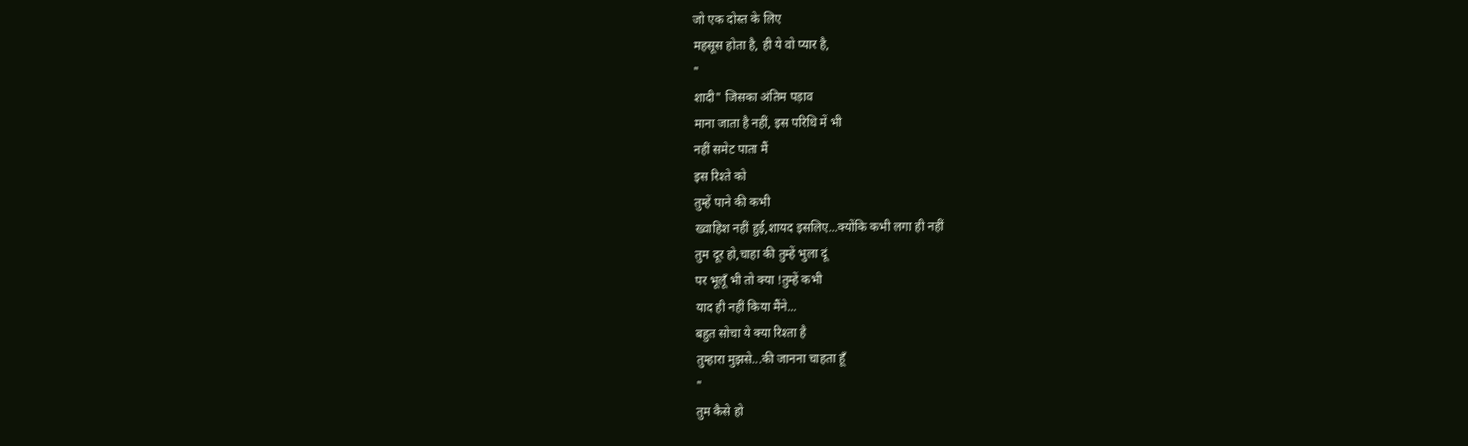जो एक दोस्त के लिए
महसूस होता है, ही ये वो प्यार है,
"
शादी" जिसका अंतिम पड़ाव
माना जाता है नहीं, इस परिधि में भी
नहीं समेट पाता मैं
इस रिश्ते को
तुम्हें पाने की कभी
ख्वाहिश नहीं हुई,शायद इसलिए...क्योंकि कभी लगा ही नहीं
तुम दूर हो,चाहा की तुम्हें भुला दूं
पर भूलूँ भी तो क्या !तुम्हें कभी
याद ही नहीं किया मैंने...
बहुत सोचा ये क्या रिश्ता है
तुम्हारा मुझसे...की जानना चाहता हूँ
"
तुम कैसे हो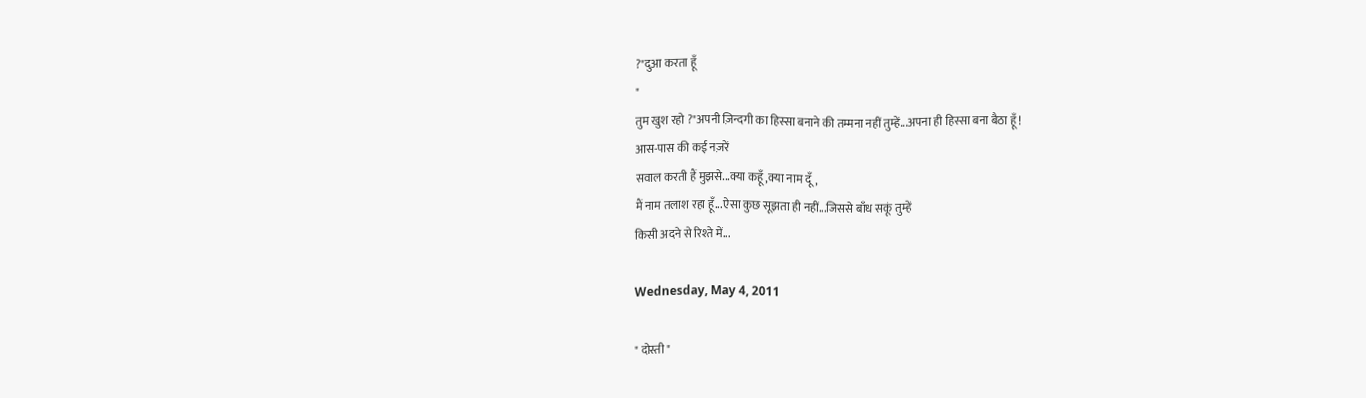?"दुआ करता हूँ
"
तुम खुश रहो ?"अपनी ज़िन्दगी का हिस्सा बनाने की तम्मना नहीं तुम्हें...अपना ही हिस्सा बना बैठा हूँ !
आस-पास की कई नज़रें
सवाल करती हैं मुझसे...क्या कहूँ ,क्या नाम दूँ,
मैं नाम तलाश रहा हूँ...ऐसा कुछ सूझता ही नहीं...जिससे बाँध सकूं तुम्हें
किसी अदने से रिश्ते में...

Wednesday, May 4, 2011

" दोस्ती "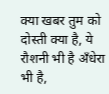क्या खबर तुम को दोस्ती क्या है, ये रौशनी भी है अँधेरा भी है,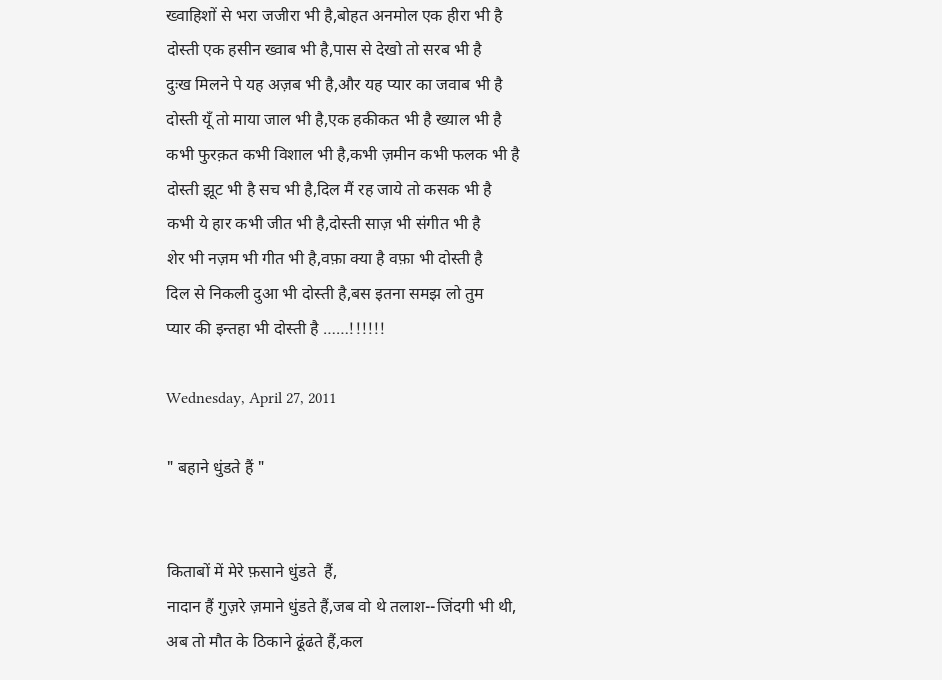ख्वाहिशों से भरा जजीरा भी है,बोहत अनमोल एक हीरा भी है
दोस्ती एक हसीन ख्वाब भी है,पास से देखो तो सरब भी है
दुःख मिलने पे यह अज़ब भी है,और यह प्यार का जवाब भी है
दोस्ती यूँ तो माया जाल भी है,एक हकीकत भी है ख्याल भी है
कभी फुरक़त कभी विशाल भी है,कभी ज़मीन कभी फलक भी है
दोस्ती झूट भी है सच भी है,दिल मैं रह जाये तो कसक भी है
कभी ये हार कभी जीत भी है,दोस्ती साज़ भी संगीत भी है
शेर भी नज़म भी गीत भी है,वफ़ा क्या है वफ़ा भी दोस्ती है
दिल से निकली दुआ भी दोस्ती है,बस इतना समझ लो तुम
प्यार की इन्तहा भी दोस्ती है ……!!!!!!

Wednesday, April 27, 2011

" बहाने धुंडते हैं "


किताबों में मेरे फ़साने धुंडते  हैं,
नादान हैं गुज़रे ज़माने धुंडते हैं,जब वो थे तलाश--जिंदगी भी थी,
अब तो मौत के ठिकाने ढूंढते हैं,कल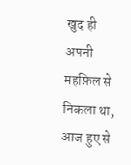खुद ही अपनी महफ़िल से निकला था,
आज हुए से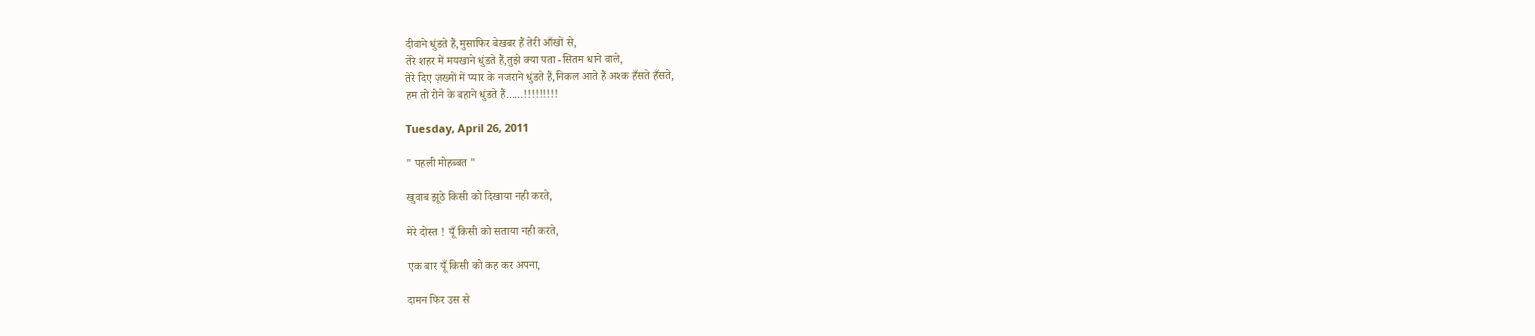दीवाने धुंडते हैं,मुसाफिर बेखबर हैं तेरी आँखों से,
तेरे शहर में मयखाने धुंडते हैं,तुझे क्या पता -सितम धाने वाले,
तेरे दिए ज़ख्मों में प्यार के नजराने धुंडते हैं,निकल आते हैं अश्क हँसते हँसते,
हम तो रोने के बहाने धुंडते हैं......!!!!!!!!!

Tuesday, April 26, 2011

" पहली मोहब्बत "

खुवाब झूठे किसी को दिखाया नही करते,

मेरे दोस्त ! यूँ किसी को सताया नही करते,

एक बार यूँ किसी को कह कर अपना,

दामन फिर उस से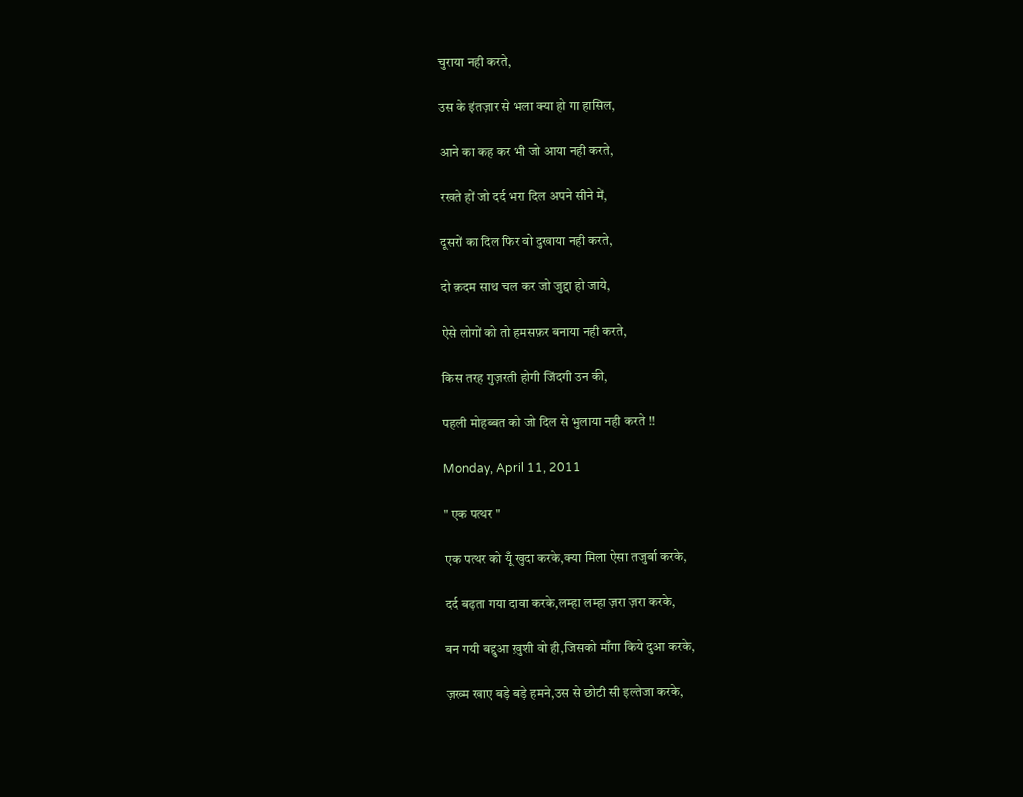चुराया नही करते,

उस के इंतज़ार से भला क्या हो गा हासिल,

आने का कह कर भी जो आया नही करते,

रखते हों जो दर्द भरा दिल अपने सीने में,

दूसरों का दिल फिर वो दुखाया नही करते,

दो क़दम साथ चल कर जो जुद्दा हो जाये,

ऐसे लोगों को तो हमसफ़र बनाया नही करते,

किस तरह गुज़रती होगी जिंदगी उन की,

पहली मोहब्बत को जो दिल से भुलाया नही करते !!

Monday, April 11, 2011

" एक पत्थर "

एक पत्थर को यूँ खुदा करके,क्या मिला ऐसा तजुर्बा करके,

दर्द बढ़ता गया दावा करके,लम्हा लम्हा ज़रा ज़रा करके,

बन गयी बद्दुआ ख़ुशी वो ही,जिसको माँगा किये दुआ करके,

ज़ख्म खाए बड़े बड़े हमने,उस से छोटी सी इल्तेजा करके,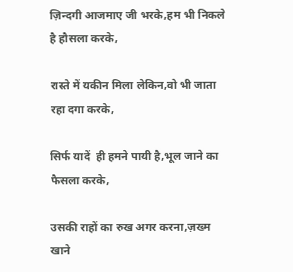ज़िन्दगी आजमाए जी भरके,हम भी निकले है हौसला करके,

रास्ते में यकीन मिला लेकिन,वो भी जाता रहा दगा करके,

सिर्फ यादें  ही हमने पायी है,भूल जाने का फैसला करके,

उसकी राहों का रुख अगर करना,ज़ख्म खाने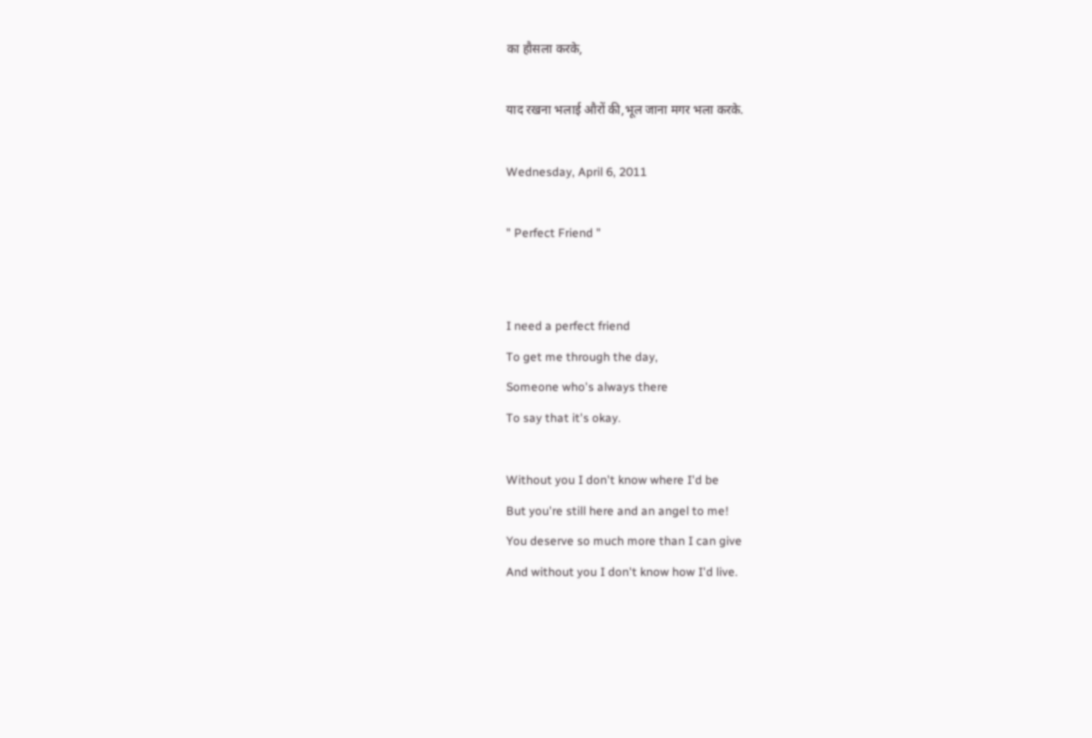का हौसला करके,

याद रखना भलाई औरों की,भूल जाना मगर भला करके.

Wednesday, April 6, 2011

" Perfect Friend "


I need a perfect friend
To get me through the day,
Someone who's always there
To say that it's okay.

Without you I don't know where I'd be
But you're still here and an angel to me!
You deserve so much more than I can give
And without you I don't know how I'd live.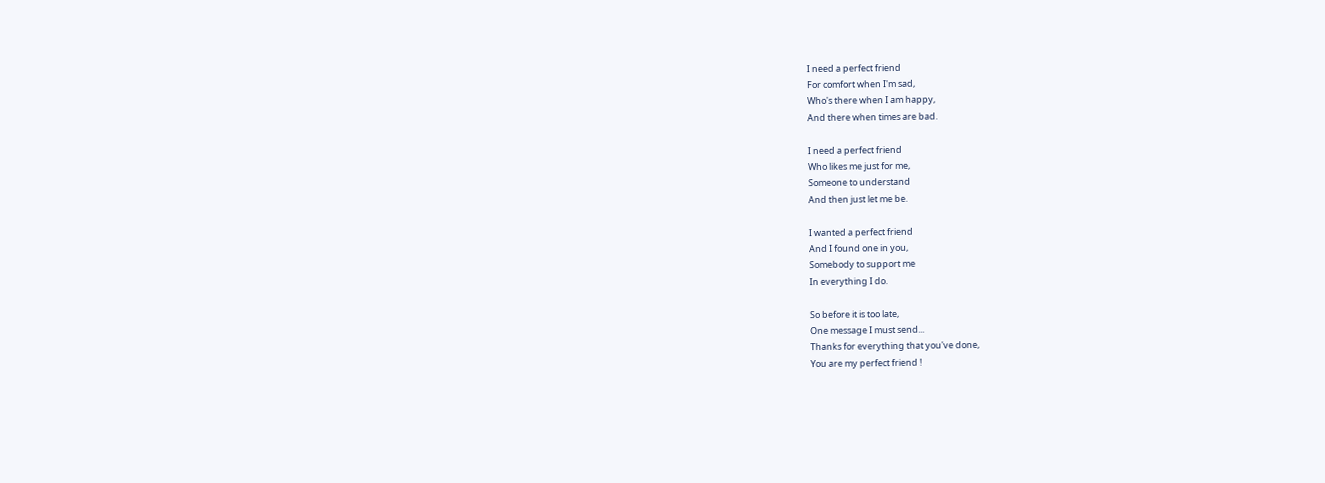I need a perfect friend
For comfort when I'm sad,
Who's there when I am happy,
And there when times are bad.

I need a perfect friend
Who likes me just for me,
Someone to understand
And then just let me be.

I wanted a perfect friend
And I found one in you,
Somebody to support me
In everything I do.

So before it is too late,
One message I must send...
Thanks for everything that you've done,
You are my perfect friend !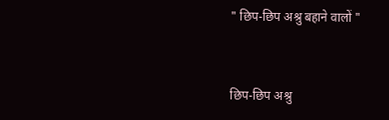" छिप-छिप अश्रु बहाने वालों "


छिप-छिप अश्रु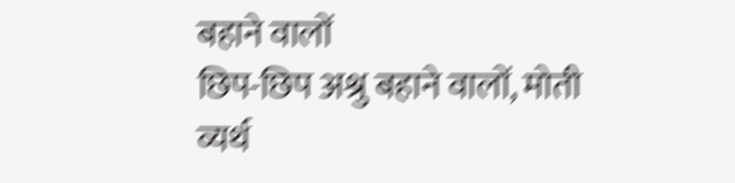बहाने वालों
छिप-छिप अश्रु बहाने वालों, मोती व्यर्थ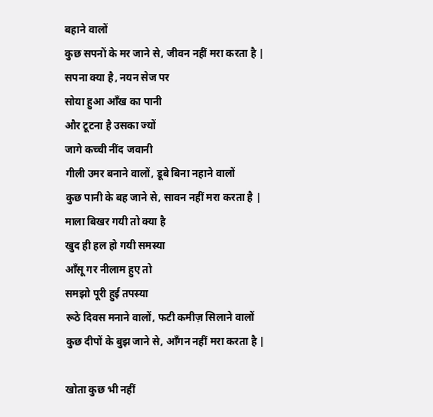बहाने वालों
कुछ सपनों के मर जाने से, जीवन नहीं मरा करता है |
सपना क्या है, नयन सेज पर
सोया हुआ आँख का पानी
और टूटना है उसका ज्यों
जागे कच्ची नींद जवानी
गीली उमर बनाने वालों, डूबे बिना नहाने वालों
कुछ पानी के बह जाने से, सावन नहीं मरा करता है |
माला बिखर गयी तो क्या है
खुद ही हल हो गयी समस्या
आँसू गर नीलाम हुए तो
समझो पूरी हुई तपस्या
रूठे दिवस मनाने वालों, फटी कमीज़ सिलाने वालों
कुछ दीपों के बुझ जाने से, आँगन नहीं मरा करता है |

खोता कुछ भी नहीं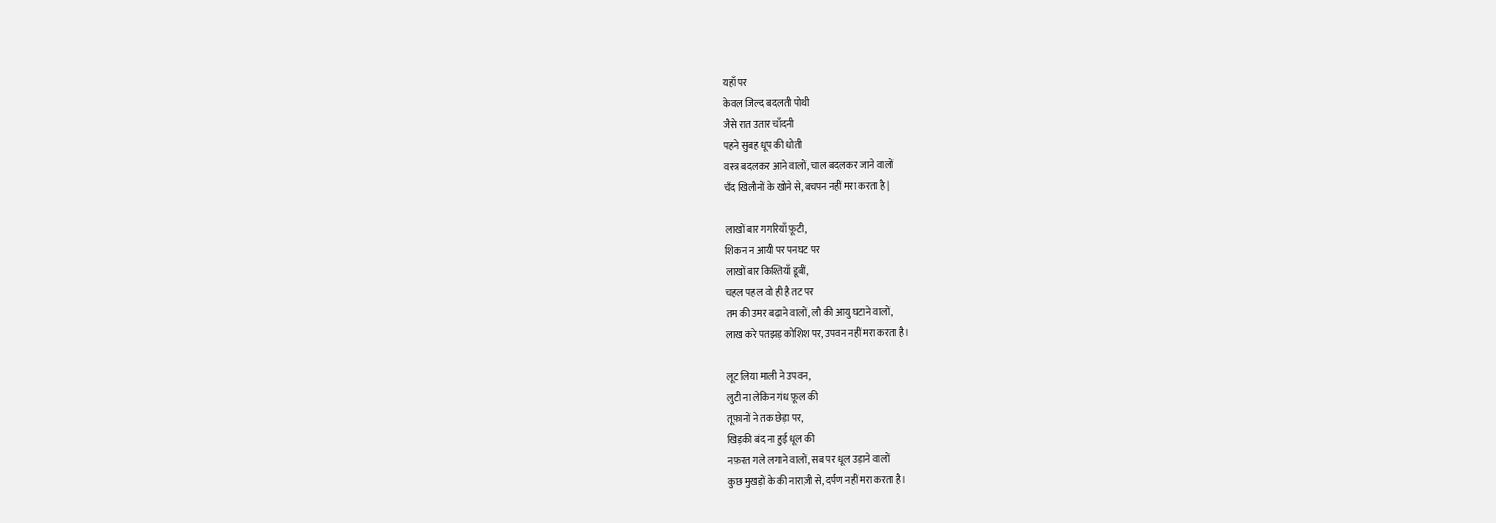यहाँ पर
केवल जिल्द बदलती पोथी
जैसे रात उतार चाँदनी
पहने सुबह धूप की धोती
वस्त्र बदलकर आने वालों, चाल बदलकर जाने वालों
चँद खिलौनों के खोने से, बचपन नहीं मरा करता है |

लाखों बार गगरियाँ फ़ूटी,
शिकन न आयी पर पनघट पर
लाखों बार किश्तियाँ डूबीं,
चहल पहल वो ही है तट पर
तम की उमर बढ़ाने वालों, लौ की आयु घटाने वालों,
लाख करे पतझड़ कोशिश पर, उपवन नहीं मरा करता है।

लूट लिया माली ने उपवन,
लुटी ना लेकिन गंध फ़ूल की
तूफ़ानों ने तक छेड़ा पर,
खिड़की बंद ना हुई धूल की
नफ़रत गले लगाने वालों, सब पर धूल उड़ाने वालों
कुछ मुखड़ों के की नाराज़ी से, दर्पण नहीं मरा करता है।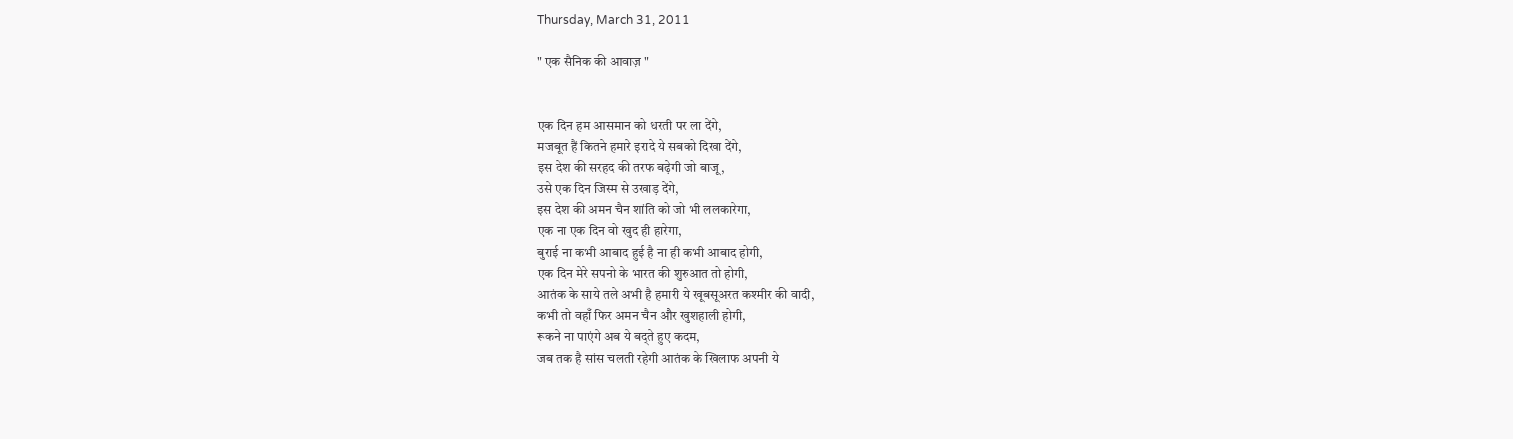Thursday, March 31, 2011

" एक सैनिक की आवाज़ "


एक दिन हम आसमान को धरती पर ला देंगे,
मजबूत हैं कितने हमारे इरादे ये सबको दिखा देंगे,
इस देश की सरहद की तरफ बढ़ेगी जो बाजू,
उसे एक दिन जिस्म से उखाड़ देंगे,
इस देश की अमन चैन शांति को जो भी ललकारेगा,
एक ना एक दिन वो खुद ही हारेगा,
बुराई ना कभी आबाद हुई है ना ही कभी आबाद होगी,
एक दिन मेरे सपनो के भारत की शुरुआत तो होगी,
आतंक के साये तले अभी है हमारी ये खूबसूअरत कश्मीर की वादी,
कभी तो वहाँ फिर अमन चैन और खुशहाली होगी,
रूकने ना पाएंगे अब ये बद्ते हुए कदम,
जब तक है सांस चलती रहेगी आतंक के खिलाफ अपनी ये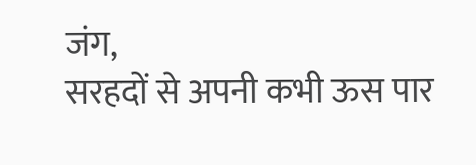जंग,
सरहदों से अपनी कभी ऊस पार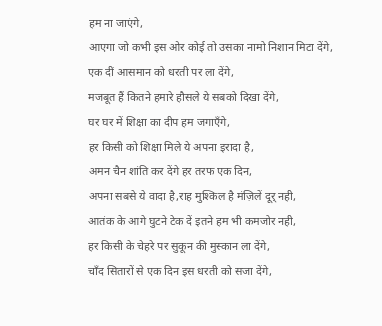हम ना जाएंगे,
आएगा जो कभी इस ओर कोई तो उसका नामो निशान मिटा देंगे,
एक दीं आसमान को धरती पर ला देंगे,
मजबूत हैं कितने हमारे हौसले ये सबको दिखा देंगे,
घर घर में शिक्षा का दीप हम जगाएँगे,
हर किसी को शिक्षा मिले ये अपना इरादा है,
अमन चैन शांति कर देंगे हर तरफ एक दिन,
अपना सबसे ये वादा है,राह मुश्किल है मंज़िलें दूर् नही,
आतंक के आगे घुटने टेक दें इतने हम भी कमजोर नही,
हर किसी के चेहरे पर सुकून की मुस्कान ला देंगे,
चाँद सितारों से एक दिन इस धरती को सजा देंगे,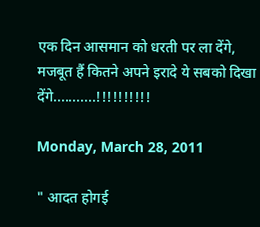एक दिन आसमान को धरती पर ला देंगे,
मजबूत हैं कितने अपने इरादे ये सबको दिखा देंगे...........!!!!!!!!!!

Monday, March 28, 2011

" आदत होगई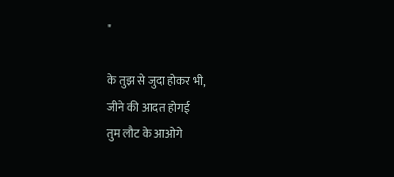"

के तुझ से जुदा होकर भी,
जीने की आदत होगई
तुम लौट के आओगे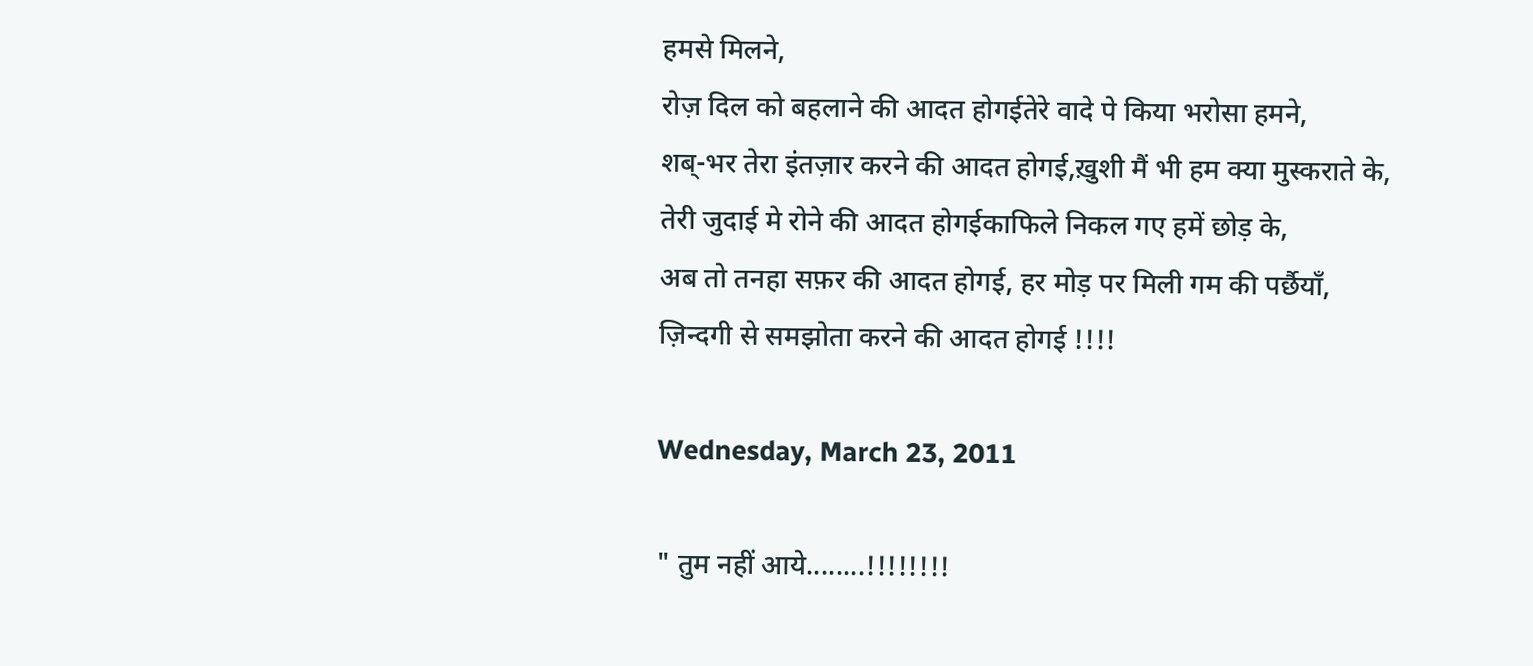हमसे मिलने,
रोज़ दिल को बहलाने की आदत होगईतेरे वादे पे किया भरोसा हमने,
शब्-भर तेरा इंतज़ार करने की आदत होगई,ख़ुशी मैं भी हम क्या मुस्कराते के,
तेरी जुदाई मे रोने की आदत होगईकाफिले निकल गए हमें छोड़ के,
अब तो तनहा सफ़र की आदत होगई, हर मोड़ पर मिली गम की पर्छैयाँ,
ज़िन्दगी से समझोता करने की आदत होगई !!!!

Wednesday, March 23, 2011

" तुम नहीं आये........!!!!!!!!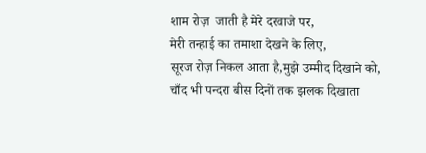शाम रोज़  जाती है मेरे दरवाजे पर,
मेरी तन्हाई का तमाशा देखने के लिए,
सूरज रोज़ निकल आता है,मुझे उम्मीद दिखाने को,
चाँद भी पन्दरा बीस दिनों तक झलक दिखाता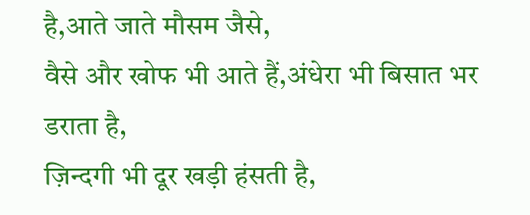है,आते जाते मौसम जैसे,
वैसे और खोफ भी आते हैं,अंधेरा भी बिसात भर डराता है,
ज़िन्दगी भी दूर खड़ी हंसती है,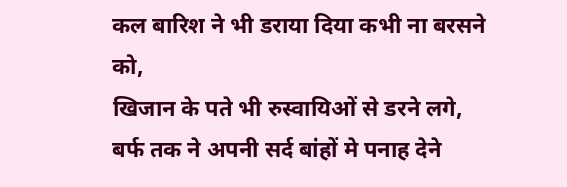कल बारिश ने भी डराया दिया कभी ना बरसने को,
खिजान के पते भी रुस्वायिओं से डरने लगे,
बर्फ तक ने अपनी सर्द बांहों मे पनाह देने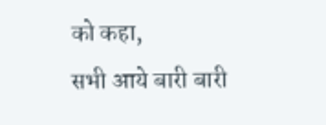को कहा,
सभी आये बारी बारी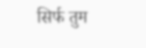सिर्फ तुम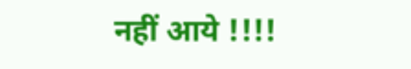नहीं आये !!!!